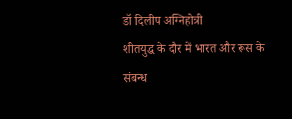डॉ दिलीप अग्निहोत्री
शीतयुद्ध के दौर में भारत और रूस के संबन्ध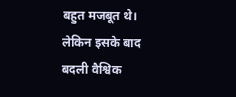बहुत मजबूत थे। लेकिन इसके बाद बदली वैश्विक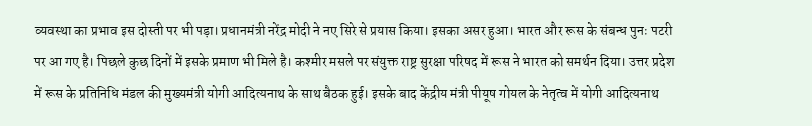व्यवस्था का प्रभाव इस दोस्ती पर भी पड़ा। प्रधानमंत्री नरेंद्र मोदी ने नए सिरे से प्रयास किया। इसका असर हुआ। भारत और रूस के संबन्ध पुनः पटरी पर आ गए है। पिछले कुछ दिनों में इसके प्रमाण भी मिले है। कश्मीर मसले पर संयुक्त राष्ट्र सुरक्षा परिषद में रूस ने भारत को समर्थन दिया। उत्तर प्रदेश में रूस के प्रतिनिधि मंडल की मुख्यमंत्री योगी आदित्यनाथ के साथ बैठक हुई। इसके बाद केंद्रीय मंत्री पीयूष गोयल के नेतृत्व में योगी आदित्यनाथ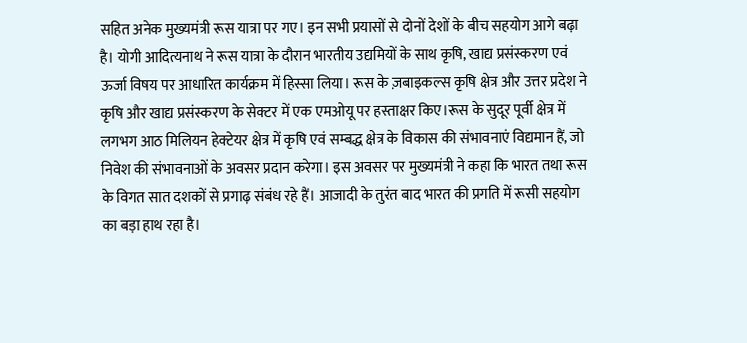सहित अनेक मुख्यमंत्री रूस यात्रा पर गए। इन सभी प्रयासों से दोनों देशों के बीच सहयोग आगे बढ़ा है। योगी आदित्यनाथ ने रूस यात्रा के दौरान भारतीय उद्यमियों के साथ कृषि, खाद्य प्रसंस्करण एवं ऊर्जा विषय पर आधारित कार्यक्रम में हिस्सा लिया। रूस के ज़बाइकल्स कृषि क्षेत्र और उत्तर प्रदेश ने कृषि और खाद्य प्रसंस्करण के सेक्टर में एक एमओयू पर हस्ताक्षर किए।रूस के सुदूर पूर्वी क्षेत्र में लगभग आठ मिलियन हेक्टेयर क्षेत्र में कृषि एवं सम्बद्ध क्षेत्र के विकास की संभावनाएं विद्यमान हैं, जो निवेश की संभावनाओं के अवसर प्रदान करेगा। इस अवसर पर मुख्यमंत्री ने कहा कि भारत तथा रूस के विगत सात दशकों से प्रगाढ़ संबंध रहे हैं। आजादी के तुरंत बाद भारत की प्रगति में रूसी सहयोग का बड़ा हाथ रहा है।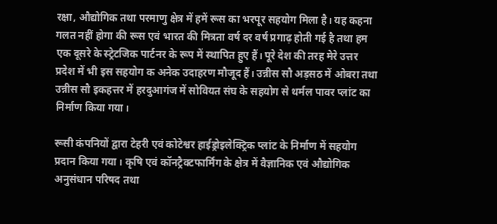रक्षा, औद्योगिक तथा परमाणु क्षेत्र में हमें रूस का भरपूर सहयोग मिला है। यह कहना गलत नहीं होगा की रूस एवं भारत की मित्रता वर्ष दर वर्ष प्रगाढ़ होती गई है तथा हम एक दूसरे के स्ट्रेटजिक पार्टनर के रूप में स्थापित हुए हैं। पूरे देश की तरह मेरे उत्तर प्रदेश में भी इस सहयोग क अनेक उदाहरण मौजूद हैं। उन्नीस सौ अड़सठ में ओबरा तथा उन्नीस सौ इकहत्तर में हरदुआगंज में सोवियत संघ के सहयोग से थर्मल पावर प्लांट का निर्माण किया गया।

रूसी कंपनियों द्वारा टेहरी एवं कोटेश्वर हाईड्रोइलेक्ट्रिक प्लांट के निर्माण में सहयोग प्रदान किया गया। कृषि एवं कॉनट्रैक्टफार्मिंग के क्षेत्र में वैज्ञानिक एवं औद्योगिक अनुसंधान परिषद तथा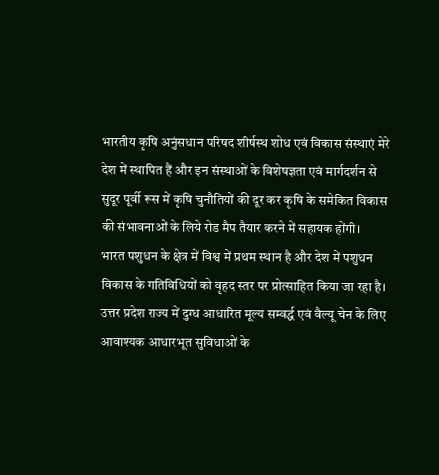भारतीय कृषि अनुंसधान परिषद शीर्षस्थ शोध एवं विकास संस्थाएं मेरे देश में स्थापित हैं और इन संस्थाओं के विशेषज्ञता एवं मार्गदर्शन से सुदूर पूर्वी रूस में कृषि चुनौतियों की दूर कर कृषि के समेकित विकास की संभावनाओं के लिये रोड मैप तैयार करने में सहायक होंगी।
भारत पशुधन के क्षेत्र में विश्व में प्रथम स्थान है और देश में पशुधन विकास के गतिविधियों को वृहद स्तर पर प्रोत्साहित किया जा रहा है। उत्तर प्रदेश राज्य में दुग्ध आधारित मूल्य सम्वर्द्ध एवं वैल्यू चेन के लिए आवाश्यक आधारभूत सुविधाओं के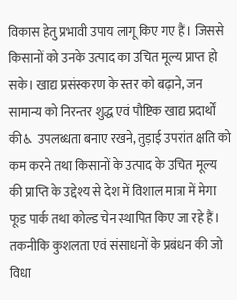विकास हेतु प्रभावी उपाय लागू किए गए हैं। जिससे किसानों को उनके उत्पाद का उचित मूल्य प्राप्त हो सके। खाद्य प्रसंस्करण के स्तर को बढ़ाने, जन सामान्य को निरन्तर शुद्ध एवं पौष्टिक खाद्य प्रदार्थों की♿ उपलब्धता बनाए रखने, तुड़ाई उपरांत क्षति को कम करने तथा किसानों के उत्पाद के उचित मूल्य की प्राप्ति के उद्देश्य से देश में विशाल मात्रा में मेगा फूड पार्क तथा कोल्ड चेन स्थापित किए जा रहे हैं। तकनीकि कुशलता एवं संसाधनों के प्रबंधन की जो विधा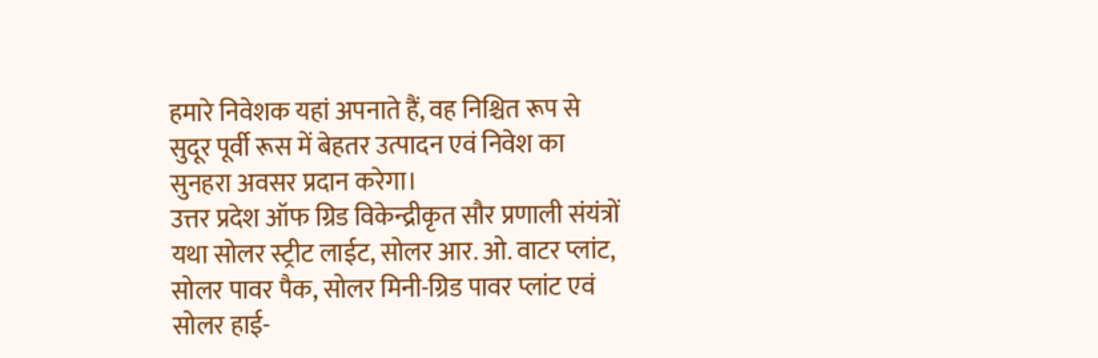हमारे निवेशक यहां अपनाते हैं, वह निश्चित रूप से सुदूर पूर्वी रूस में बेहतर उत्पादन एवं निवेश का सुनहरा अवसर प्रदान करेगा।
उत्तर प्रदेश ऑफ ग्रिड विकेन्द्रीकृत सौर प्रणाली संयंत्रों यथा सोलर स्ट्रीट लाईट, सोलर आर. ओ. वाटर प्लांट, सोलर पावर पैक, सोलर मिनी-ग्रिड पावर प्लांट एवं सोलर हाई-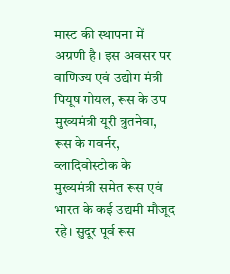मास्ट की स्थापना में अग्रणी है। इस अवसर पर वाणिज्य एवं उद्योग मंत्री पियूष गोयल, रूस के उप मुख्यमंत्री यूरी त्रुतनेवा, रूस के गवर्नर, व्लादिवोस्टोक के मुख्यमंत्री समेत रूस एवं भारत के कई उद्यमी मौजूद रहे। सुदूर पूर्व रूस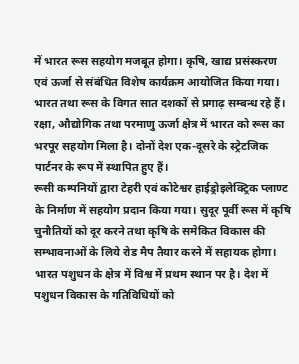में भारत रूस सहयोग मजबूत होगा। कृषि, खाद्य प्रसंस्करण एवं ऊर्जा से संबंधित विशेष कार्यक्रम आयोजित किया गया। भारत तथा रूस के विगत सात दशकों से प्रगाढ़ सम्बन्ध रहे हैं। रक्षा, औद्योगिक तथा परमाणु ऊर्जा क्षेत्र में भारत को रूस का भरपूर सहयोग मिला है। दोनों देश एक-दूसरे के स्ट्रेटजिक पार्टनर के रूप में स्थापित हुए हैं।
रूसी कम्पनियों द्वारा टेहरी एवं कोटेश्वर हाईड्रोइलेक्ट्रिक प्लाण्ट के निर्माण में सहयोग प्रदान किया गया। सुदूर पूर्वी रूस में कृषि चुनौतियों को दूर करने तथा कृषि के समेकित विकास की सम्भावनाओं के लिये रोड मैप तैयार करने में सहायक होगा।
भारत पशुधन के क्षेत्र में विश्व में प्रथम स्थान पर है। देश में पशुधन विकास के गतिविधियों को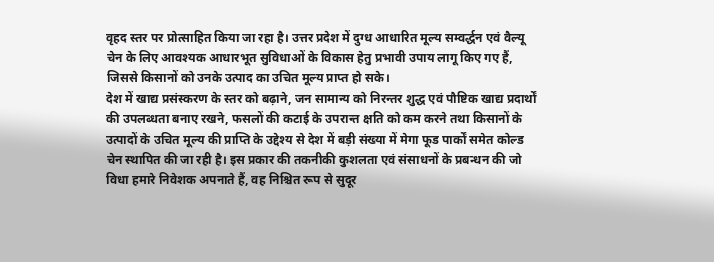वृहद स्तर पर प्रोत्साहित किया जा रहा है। उत्तर प्रदेश में दुग्ध आधारित मूल्य सम्वर्द्धन एवं वैल्यू चेन के लिए आवश्यक आधारभूत सुविधाओं के विकास हेतु प्रभावी उपाय लागू किए गए हैं, जिससे किसानों को उनके उत्पाद का उचित मूल्य प्राप्त हो सके।
देश में खाद्य प्रसंस्करण के स्तर को बढ़ाने, जन सामान्य को निरन्तर शुद्ध एवं पौष्टिक खाद्य प्रदार्थों की उपलब्धता बनाए रखने, फसलों की कटाई के उपरान्त क्षति को कम करने तथा किसानों के उत्पादों के उचित मूल्य की प्राप्ति के उद्देश्य से देश में बड़ी संख्या में मेगा फूड पार्कों समेत कोल्ड चेन स्थापित की जा रही है। इस प्रकार की तकनीकी कुशलता एवं संसाधनों के प्रबन्धन की जो विधा हमारे निवेशक अपनाते हैं, वह निश्चित रूप से सुदूर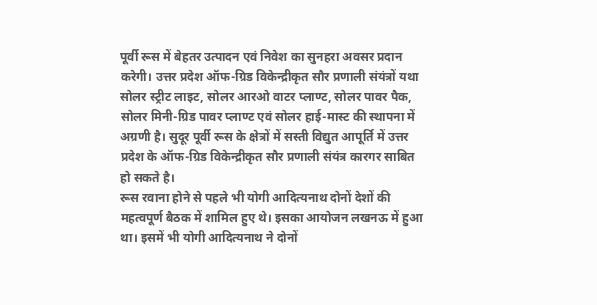पूर्वी रूस में बेहतर उत्पादन एवं निवेश का सुनहरा अवसर प्रदान करेगी। उत्तर प्रदेश ऑफ-ग्रिड विकेन्द्रीकृत सौर प्रणाली संयंत्रों यथा सोलर स्ट्रीट लाइट, सोलर आरओ वाटर प्लाण्ट, सोलर पावर पैक, सोलर मिनी-ग्रिड पावर प्लाण्ट एवं सोलर हाई-मास्ट की स्थापना में अग्रणी है। सुदूर पूर्वी रूस के क्षेत्रों में सस्ती विद्युत आपूर्ति में उत्तर प्रदेश के ऑफ-ग्रिड विकेन्द्रीकृत सौर प्रणाली संयंत्र कारगर साबित हो सकते है।
रूस रवाना होने से पहले भी योगी आदित्यनाथ दोनों देशों की महत्वपूर्ण बैठक में शामिल हुए थे। इसका आयोजन लखनऊ में हुआ था। इसमें भी योगी आदित्यनाथ ने दोनों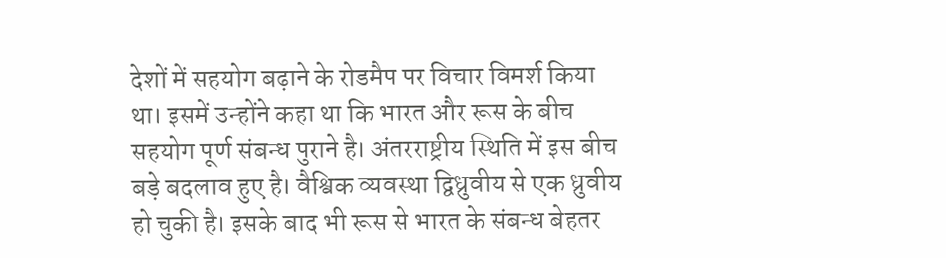देशों में सहयोग बढ़ाने के रोडमैप पर विचार विमर्श किया था। इसमें उन्होंने कहा था कि भारत और रूस के बीच सहयोग पूर्ण संबन्ध पुराने है। अंतरराष्ट्रीय स्थिति में इस बीच बड़े बदलाव हुए है। वैश्विक व्यवस्था द्विध्रुवीय से एक ध्रुवीय हो चुकी है। इसके बाद भी रूस से भारत के संबन्ध बेहतर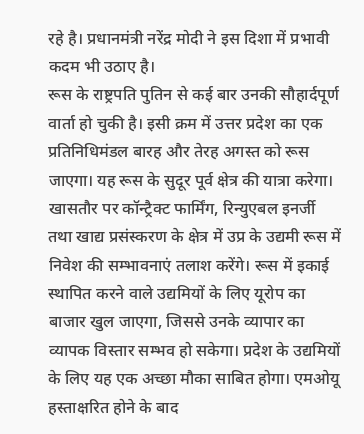रहे है। प्रधानमंत्री नरेंद्र मोदी ने इस दिशा में प्रभावी कदम भी उठाए है।
रूस के राष्ट्रपति पुतिन से कई बार उनकी सौहार्दपूर्ण वार्ता हो चुकी है। इसी क्रम में उत्तर प्रदेश का एक प्रतिनिधिमंडल बारह और तेरह अगस्त को रूस जाएगा। यह रूस के सुदूर पूर्व क्षेत्र की यात्रा करेगा। खासतौर पर कॉन्ट्रैक्ट फार्मिंग, रिन्युएबल इनर्जी तथा खाद्य प्रसंस्करण के क्षेत्र में उप्र के उद्यमी रूस में निवेश की सम्भावनाएं तलाश करेंगे। रूस में इकाई स्थापित करने वाले उद्यमियों के लिए यूरोप का बाजार खुल जाएगा, जिससे उनके व्यापार का व्यापक विस्तार सम्भव हो सकेगा। प्रदेश के उद्यमियों के लिए यह एक अच्छा मौका साबित होगा। एमओयू हस्ताक्षरित होने के बाद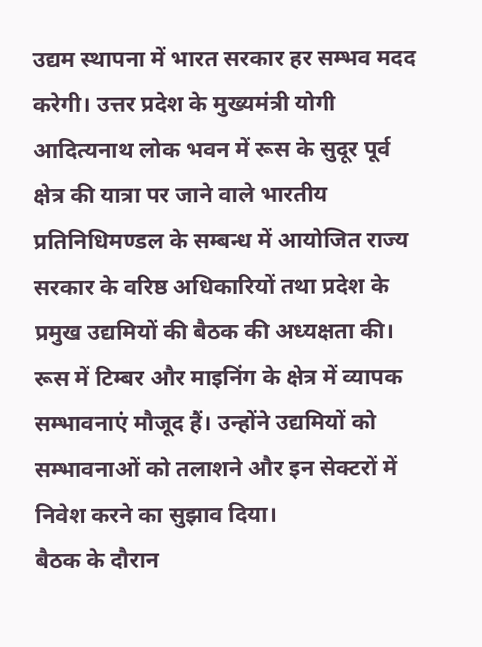उद्यम स्थापना में भारत सरकार हर सम्भव मदद करेगी। उत्तर प्रदेश के मुख्यमंत्री योगी आदित्यनाथ लोक भवन में रूस के सुदूर पूर्व क्षेत्र की यात्रा पर जाने वाले भारतीय प्रतिनिधिमण्डल के सम्बन्ध में आयोजित राज्य सरकार के वरिष्ठ अधिकारियों तथा प्रदेश के प्रमुख उद्यमियों की बैठक की अध्यक्षता की। रूस में टिम्बर और माइनिंग के क्षेत्र में व्यापक सम्भावनाएं मौजूद हैं। उन्होंने उद्यमियों को सम्भावनाओं को तलाशने और इन सेक्टरों में निवेश करने का सुझाव दिया।
बैठक के दौरान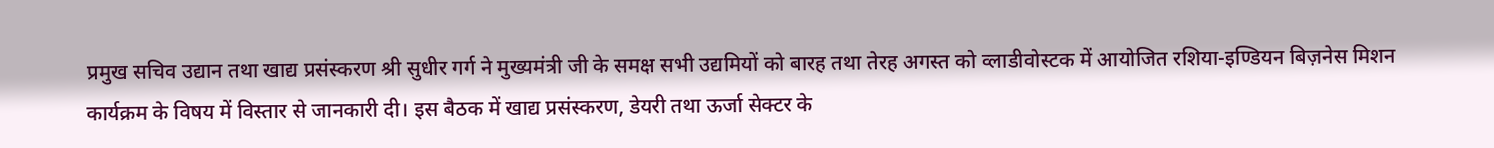प्रमुख सचिव उद्यान तथा खाद्य प्रसंस्करण श्री सुधीर गर्ग ने मुख्यमंत्री जी के समक्ष सभी उद्यमियों को बारह तथा तेरह अगस्त को व्लाडीवोस्टक में आयोजित रशिया-इण्डियन बिज़नेस मिशन कार्यक्रम के विषय में विस्तार से जानकारी दी। इस बैठक में खाद्य प्रसंस्करण, डेयरी तथा ऊर्जा सेक्टर के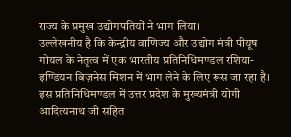राज्य के प्रमुख उद्योगपतियों ने भाग लिया।
उल्लेखनीय है कि केन्द्रीय वाणिज्य और उद्योग मंत्री पीयूष गोयल के नेतृत्व में एक भारतीय प्रतिनिधिमण्डल रशिया-इण्डियन बिज़नेस मिशन में भाग लेने के लिए रूस जा रहा है। इस प्रतिनिधिमण्डल में उत्तर प्रदेश के मुख्यमंत्री योगी आदित्यनाथ जी सहित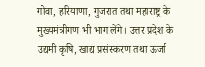गोवा, हरियाणा, गुजरात तथा महाराष्ट्र के मुख्यमंत्रीगण भी भाग लेंगे। उत्तर प्रदेश के उद्यमी कृषि, खाद्य प्रसंस्करण तथा ऊर्जा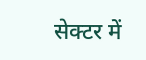सेक्टर में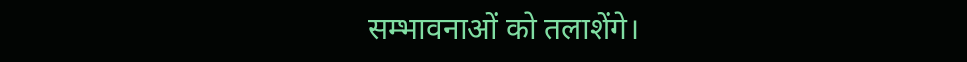सम्भावनाओं को तलाशेंगे।